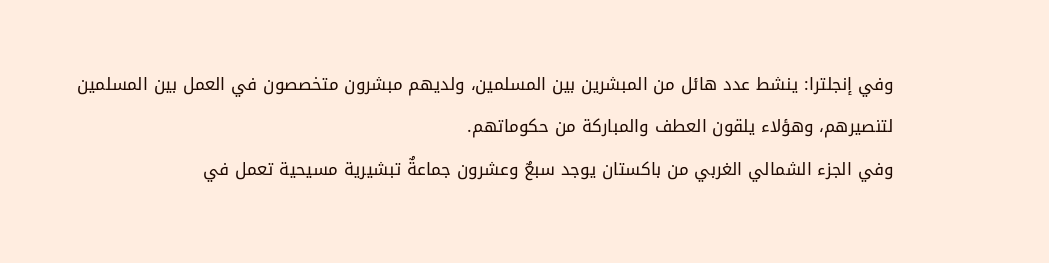وفي إنجلترا: ينشط عدد هائل من المبشرين بين المسلمين، ولديهم مبشرون متخصصون في العمل بين المسلمين لتنصيرهم، وهؤلاء يلقون العطف والمباركة من حكوماتهم.
وفي الجزء الشمالي الغربي من باكستان يوجد سبعٌ وعشرون جماعةٌ تبشيرية مسيحية تعمل في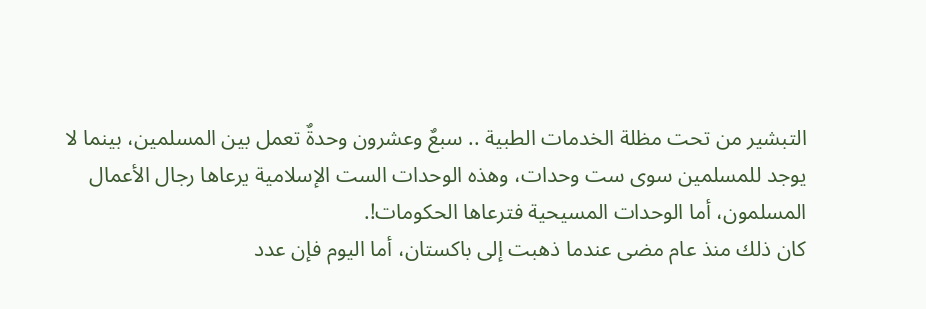التبشير من تحت مظلة الخدمات الطبية .. سبعٌ وعشرون وحدةٌ تعمل بين المسلمين، بينما لا يوجد للمسلمين سوى ست وحدات، وهذه الوحدات الست الإسلامية يرعاها رجال الأعمال المسلمون، أما الوحدات المسيحية فترعاها الحكومات!.
كان ذلك منذ عام مضى عندما ذهبت إلى باكستان، أما اليوم فإن عدد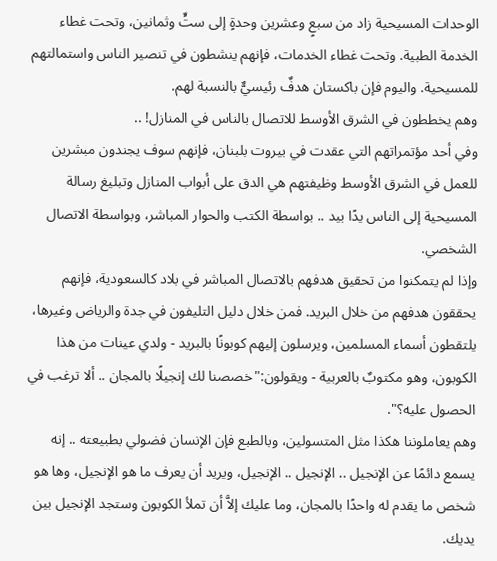الوحدات المسيحية زاد من سبعٍ وعشرين وحدةٍ إلى ستٍّ وثمانين، وتحت غطاء الخدمة الطبية. وتحت غطاء الخدمات، فإنهم ينشطون في تنصير الناس واستمالتهم للمسيحية. واليوم فإن باكستان هدفٌ رئيسيٌّ بالنسبة لهم.
وهم يخططون في الشرق الأوسط للاتصال بالناس في المنازل! ..
وفي أحد مؤتمراتهم التي عقدت في بيروت بلبنان، فإنهم سوف يجندون مبشرين للعمل في الشرق الأوسط وظيفتهم هي الدق على أبواب المنازل وتبليغ رسالة المسيحية إلى الناس يدًا بيد .. بواسطة الكتب والحوار المباشر، وبواسطة الاتصال الشخصي.
وإذا لم يتمكنوا من تحقيق هدفهم بالاتصال المباشر في بلاد كالسعودية، فإنهم يحققون هدفهم من خلال البريد. فمن خلال دليل التليفون في جدة والرياض وغيرها، يلتقطون أسماء المسلمين، ويرسلون إليهم كوبونًا بالبريد - ولدي عينات من هذا الكوبون، وهو مكتوبٌ بالعربية - ويقولون:"خصصنا لك إنجيلًا بالمجان .. ألا ترغب في الحصول عليه؟".
وهم يعاملوننا هكذا مثل المتسولين، وبالطبع فإن الإنسان فضولي بطبيعته .. إنه يسمع دائمًا عن الإنجيل .. الإنجيل .. الإنجيل، ويريد أن يعرف ما هو الإنجيل، وها هو شخص ما يقدم له واحدًا بالمجان، وما عليك إلاَّ أن تملأ الكوبون وستجد الإنجيل بين يديك.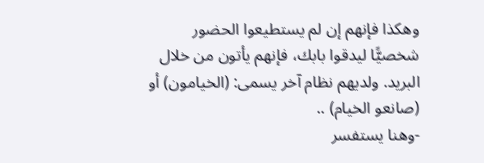وهكذا فإنهم إن لم يستطيعوا الحضور شخصيًّا ليدقوا بابك، فإنهم يأتون من خلال البريد. ولديهم نظام آخر يسمى: (الخيامون) أو (صانعو الخيام) ..
-وهنا يستفسر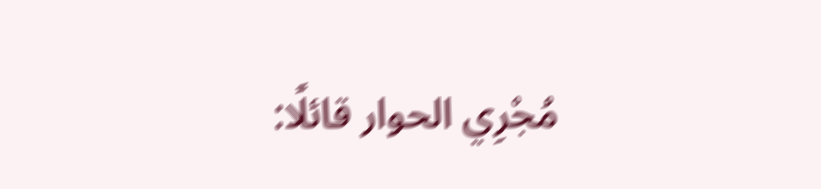مُجْرِي الحوار قائلًا: